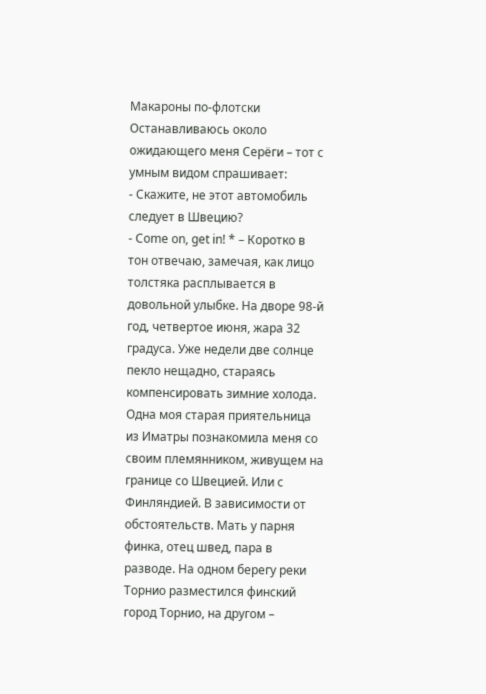Макароны по-флотски
Останавливаюсь около ожидающего меня Серёги – тот с умным видом спрашивает:
- Скажите, не этот автомобиль следует в Швецию?
- Come on, get in! * – Коротко в тон отвечаю, замечая, как лицо толстяка расплывается в довольной улыбке. На дворе 98-й год, четвертое июня, жара 32 градуса. Уже недели две солнце пекло нещадно, стараясь компенсировать зимние холода.
Одна моя старая приятельница из Иматры познакомила меня со своим племянником, живущем на границе со Швецией. Или с Финляндией. В зависимости от обстоятельств. Мать у парня финка, отец швед, пара в разводе. На одном берегу реки Торнио разместился финский город Торнио, на другом –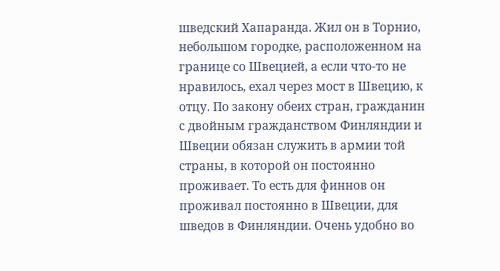шведский Хапаранда. Жил он в Торнио, небольшом городке, расположенном на границе со Швецией, а если что-то не нравилось, ехал через мост в Швецию, к отцу. По закону обеих стран, гражданин с двойным гражданством Финляндии и Швеции обязан служить в армии той страны, в которой он постоянно проживает. То есть для финнов он проживал постоянно в Швеции, для шведов в Финляндии. Очень удобно во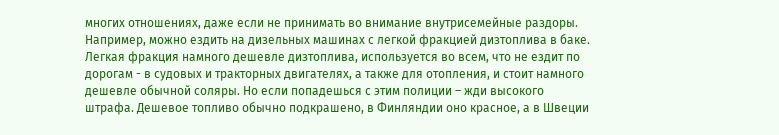многих отношениях, даже если не принимать во внимание внутрисемейные раздоры. Например, можно ездить на дизельных машинах с легкой фракцией дизтоплива в баке. Легкая фракция намного дешевле дизтоплива, используется во всем, что не ездит по дорогам - в судовых и тракторных двигателях, а также для отопления, и стоит намного дешевле обычной соляры. Но если попадешься с этим полиции – жди высокого штрафа. Дешевое топливо обычно подкрашено, в Финляндии оно красное, а в Швеции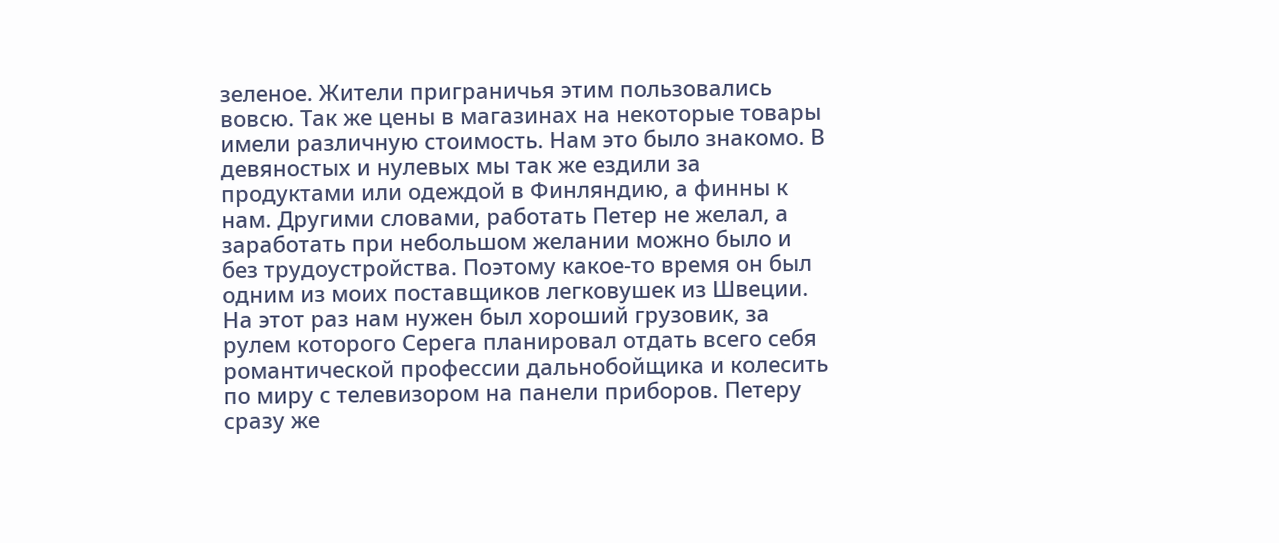зеленое. Жители приграничья этим пользовались вовсю. Так же цены в магазинах на некоторые товары имели различную стоимость. Нам это было знакомо. В девяностых и нулевых мы так же ездили за продуктами или одеждой в Финляндию, а финны к нам. Другими словами, работать Петер не желал, а заработать при небольшом желании можно было и без трудоустройства. Поэтому какое-то время он был одним из моих поставщиков легковушек из Швеции.
На этот раз нам нужен был хороший грузовик, за рулем которого Серега планировал отдать всего себя романтической профессии дальнобойщика и колесить по миру с телевизором на панели приборов. Петеру сразу же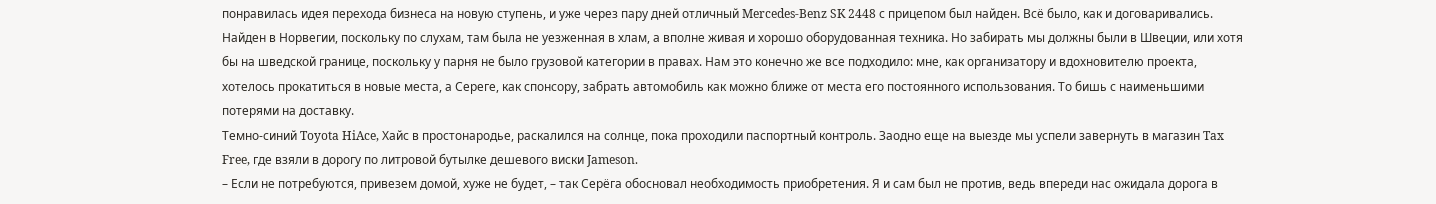понравилась идея перехода бизнеса на новую ступень, и уже через пару дней отличный Mercedes-Benz SK 2448 с прицепом был найден. Всё было, как и договаривались. Найден в Норвегии, поскольку по слухам, там была не уезженная в хлам, а вполне живая и хорошо оборудованная техника. Но забирать мы должны были в Швеции, или хотя бы на шведской границе, поскольку у парня не было грузовой категории в правах. Нам это конечно же все подходило: мне, как организатору и вдохновителю проекта, хотелось прокатиться в новые места, а Сереге, как спонсору, забрать автомобиль как можно ближе от места его постоянного использования. То бишь с наименьшими потерями на доставку.
Темно-синий Toyota HiAce, Хайс в простонародье, раскалился на солнце, пока проходили паспортный контроль. Заодно еще на выезде мы успели завернуть в магазин Tax Free, где взяли в дорогу по литровой бутылке дешевого виски Jameson.
– Если не потребуются, привезем домой, хуже не будет, – так Серёга обосновал необходимость приобретения. Я и сам был не против, ведь впереди нас ожидала дорога в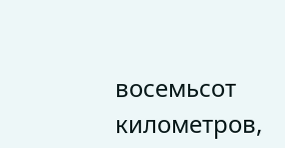восемьсот километров,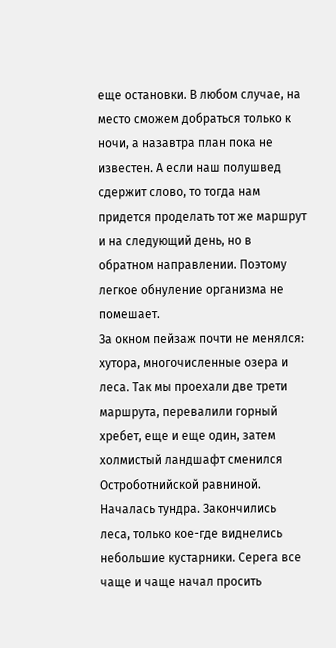еще остановки. В любом случае, на место сможем добраться только к ночи, а назавтра план пока не известен. А если наш полушвед сдержит слово, то тогда нам придется проделать тот же маршрут и на следующий день, но в обратном направлении. Поэтому легкое обнуление организма не помешает.
За окном пейзаж почти не менялся: хутора, многочисленные озера и леса. Так мы проехали две трети маршрута, перевалили горный хребет, еще и еще один, затем холмистый ландшафт сменился Остроботнийской равниной. Началась тундра. Закончились леса, только кое-где виднелись небольшие кустарники. Серега все чаще и чаще начал просить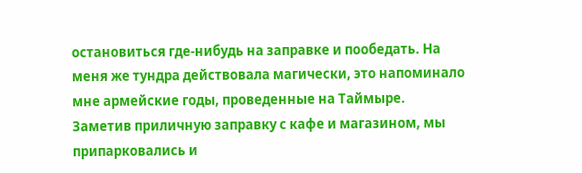остановиться где-нибудь на заправке и пообедать. На меня же тундра действовала магически, это напоминало мне армейские годы, проведенные на Таймыре.
Заметив приличную заправку с кафе и магазином, мы припарковались и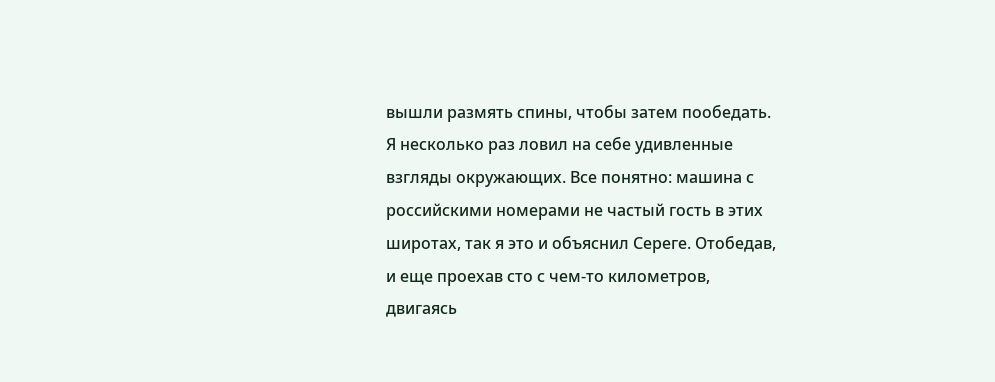вышли размять спины, чтобы затем пообедать. Я несколько раз ловил на себе удивленные взгляды окружающих. Все понятно: машина с российскими номерами не частый гость в этих широтах, так я это и объяснил Сереге. Отобедав, и еще проехав сто с чем-то километров, двигаясь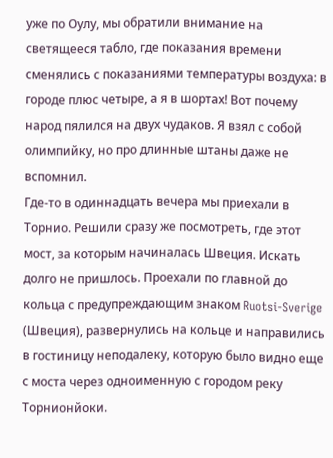уже по Оулу, мы обратили внимание на светящееся табло, где показания времени сменялись с показаниями температуры воздуха: в городе плюс четыре, а я в шортах! Вот почему народ пялился на двух чудаков. Я взял с собой олимпийку, но про длинные штаны даже не вспомнил.
Где-то в одиннадцать вечера мы приехали в Торнио. Решили сразу же посмотреть, где этот мост, за которым начиналась Швеция. Искать долго не пришлось. Проехали по главной до кольца с предупреждающим знаком Ruotsi-Sverige (Швеция), развернулись на кольце и направились в гостиницу неподалеку, которую было видно еще с моста через одноименную с городом реку Торнионйоки.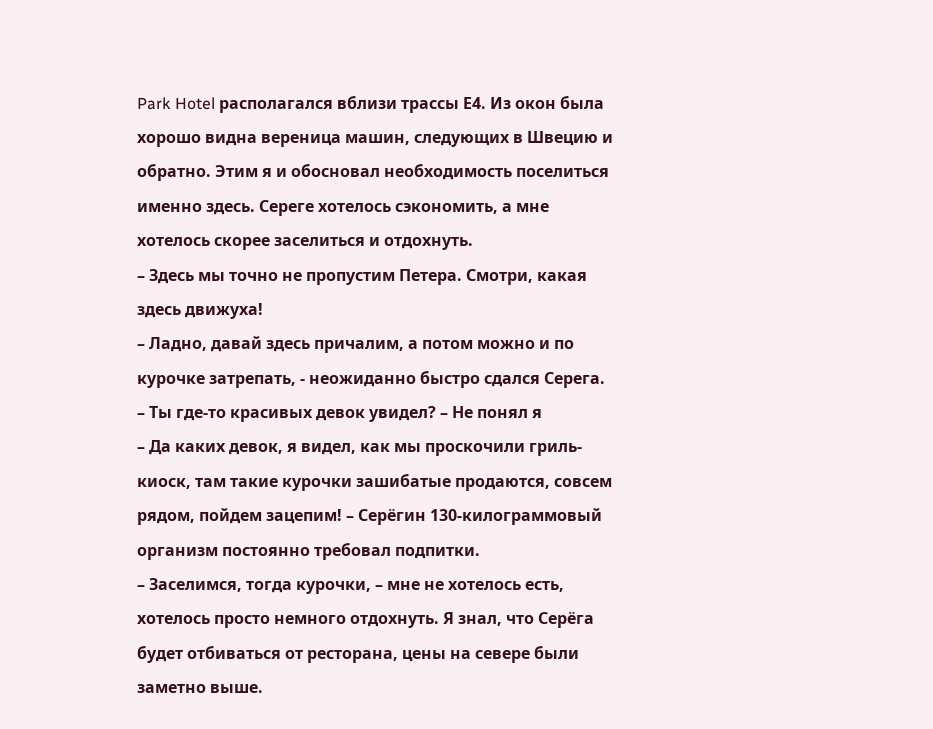Park Hotel располагался вблизи трассы Е4. Из окон была хорошо видна вереница машин, следующих в Швецию и обратно. Этим я и обосновал необходимость поселиться именно здесь. Сереге хотелось сэкономить, а мне хотелось скорее заселиться и отдохнуть.
– Здесь мы точно не пропустим Петера. Смотри, какая здесь движуха!
– Ладно, давай здесь причалим, а потом можно и по курочке затрепать, - неожиданно быстро сдался Серега.
– Ты где-то красивых девок увидел? – Не понял я
– Да каких девок, я видел, как мы проскочили гриль-киоск, там такие курочки зашибатые продаются, совсем рядом, пойдем зацепим! – Серёгин 130-килограммовый организм постоянно требовал подпитки.
– Заселимся, тогда курочки, – мне не хотелось есть, хотелось просто немного отдохнуть. Я знал, что Серёга будет отбиваться от ресторана, цены на севере были заметно выше.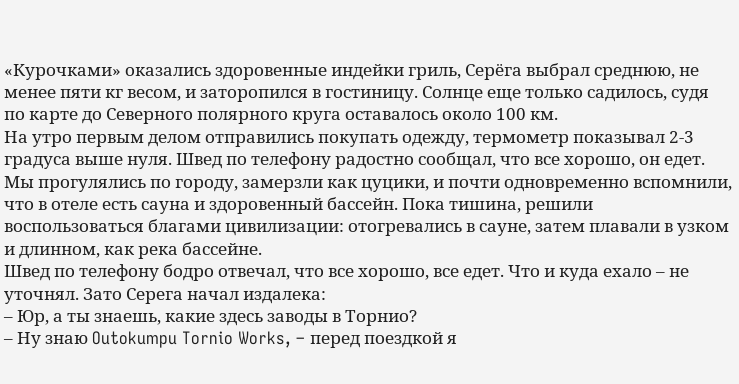«Курочками» оказались здоровенные индейки гриль, Серёга выбрал среднюю, не менее пяти кг весом, и заторопился в гостиницу. Солнце еще только садилось, судя по карте до Северного полярного круга оставалось около 100 км.
На утро первым делом отправились покупать одежду, термометр показывал 2-3 градуса выше нуля. Швед по телефону радостно сообщал, что все хорошо, он едет. Мы прогулялись по городу, замерзли как цуцики, и почти одновременно вспомнили, что в отеле есть сауна и здоровенный бассейн. Пока тишина, решили воспользоваться благами цивилизации: отогревались в сауне, затем плавали в узком и длинном, как река бассейне.
Швед по телефону бодро отвечал, что все хорошо, все едет. Что и куда ехало – не уточнял. Зато Серега начал издалека:
– Юр, а ты знаешь, какие здесь заводы в Торнио?
– Ну знаю Outokumpu Tornio Works, – перед поездкой я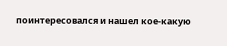поинтересовался и нашел кое-какую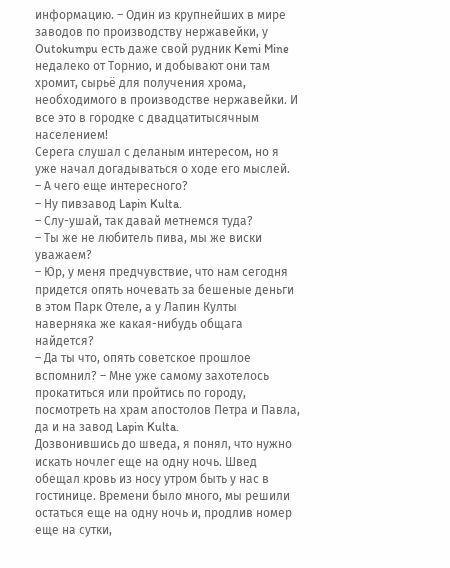информацию. – Один из крупнейших в мире заводов по производству нержавейки, у Outokumpu есть даже свой рудник Kemi Mine недалеко от Торнио, и добывают они там хромит, сырьё для получения хрома, необходимого в производстве нержавейки. И все это в городке с двадцатитысячным населением!
Серега слушал с деланым интересом, но я уже начал догадываться о ходе его мыслей.
– А чего еще интересного?
– Ну пивзавод Lapin Kulta.
– Слу-ушай, так давай метнемся туда?
– Ты же не любитель пива, мы же виски уважаем?
– Юр, у меня предчувствие, что нам сегодня придется опять ночевать за бешеные деньги в этом Парк Отеле, а у Лапин Култы наверняка же какая-нибудь общага найдется?
– Да ты что, опять советское прошлое вспомнил? – Мне уже самому захотелось прокатиться или пройтись по городу, посмотреть на храм апостолов Петра и Павла, да и на завод Lapin Kulta.
Дозвонившись до шведа, я понял, что нужно искать ночлег еще на одну ночь. Швед обещал кровь из носу утром быть у нас в гостинице. Времени было много, мы решили остаться еще на одну ночь и, продлив номер еще на сутки,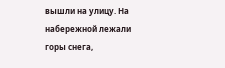вышли на улицу. На набережной лежали горы снега,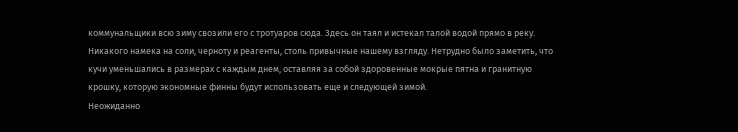коммунальщики всю зиму свозили его с тротуаров сюда. Здесь он таял и истекал талой водой прямо в реку. Никакого намека на соли, черноту и реагенты, столь привычные нашему взгляду. Нетрудно было заметить, что кучи уменьшались в размерах с каждым днем, оставляя за собой здоровенные мокрые пятна и гранитную крошку, которую экономные финны будут использовать еще и следующей зимой.
Неожиданно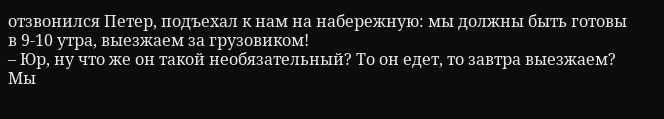отзвонился Петер, подъехал к нам на набережную: мы должны быть готовы в 9-10 утра, выезжаем за грузовиком!
– Юр, ну что же он такой необязательный? То он едет, то завтра выезжаем? Мы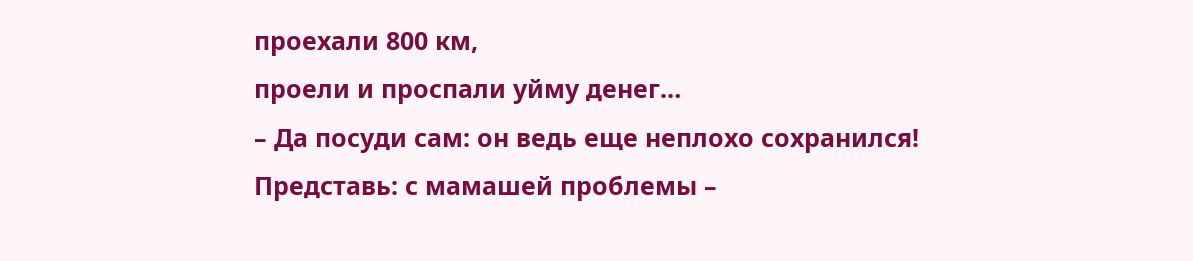проехали 800 км,
проели и проспали уйму денег…
– Да посуди сам: он ведь еще неплохо сохранился! Представь: с мамашей проблемы –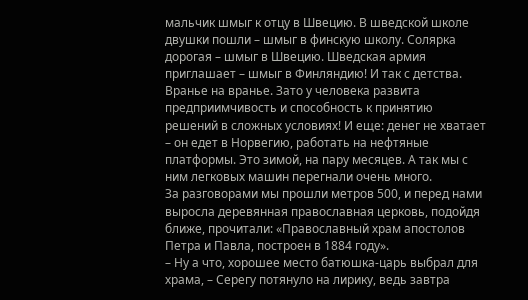мальчик шмыг к отцу в Швецию. В шведской школе двушки пошли – шмыг в финскую школу. Солярка дорогая – шмыг в Швецию. Шведская армия приглашает – шмыг в Финляндию! И так с детства. Вранье на вранье. Зато у человека развита предприимчивость и способность к принятию решений в сложных условиях! И еще: денег не хватает – он едет в Норвегию, работать на нефтяные платформы. Это зимой, на пару месяцев. А так мы с ним легковых машин перегнали очень много.
За разговорами мы прошли метров 500, и перед нами выросла деревянная православная церковь, подойдя ближе, прочитали: «Православный храм апостолов Петра и Павла, построен в 1884 году».
– Ну а что, хорошее место батюшка-царь выбрал для храма, – Серегу потянуло на лирику, ведь завтра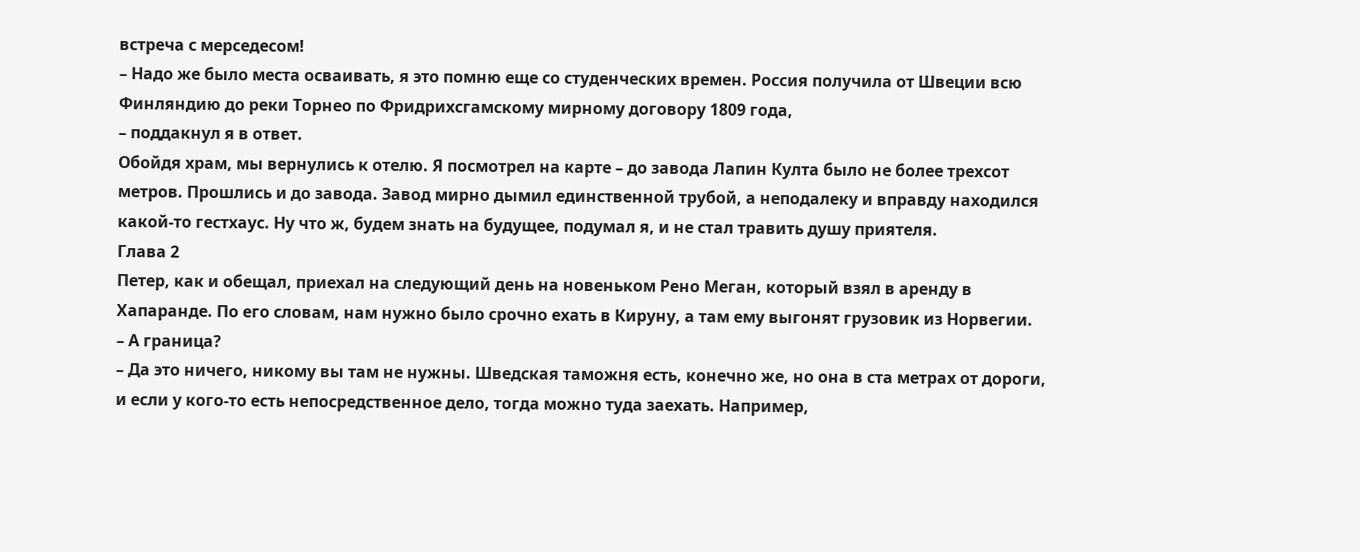встреча с мерседесом!
– Надо же было места осваивать, я это помню еще со студенческих времен. Россия получила от Швеции всю Финляндию до реки Торнео по Фридрихсгамскому мирному договору 1809 года,
– поддакнул я в ответ.
Обойдя храм, мы вернулись к отелю. Я посмотрел на карте – до завода Лапин Култа было не более трехсот метров. Прошлись и до завода. Завод мирно дымил единственной трубой, а неподалеку и вправду находился какой-то гестхаус. Ну что ж, будем знать на будущее, подумал я, и не стал травить душу приятеля.
Глава 2
Петер, как и обещал, приехал на следующий день на новеньком Рено Меган, который взял в аренду в Хапаранде. По его словам, нам нужно было срочно ехать в Кируну, а там ему выгонят грузовик из Норвегии.
– А граница?
– Да это ничего, никому вы там не нужны. Шведская таможня есть, конечно же, но она в ста метрах от дороги, и если у кого-то есть непосредственное дело, тогда можно туда заехать. Например,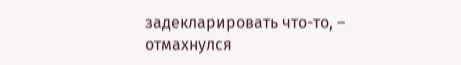задекларировать что-то, – отмахнулся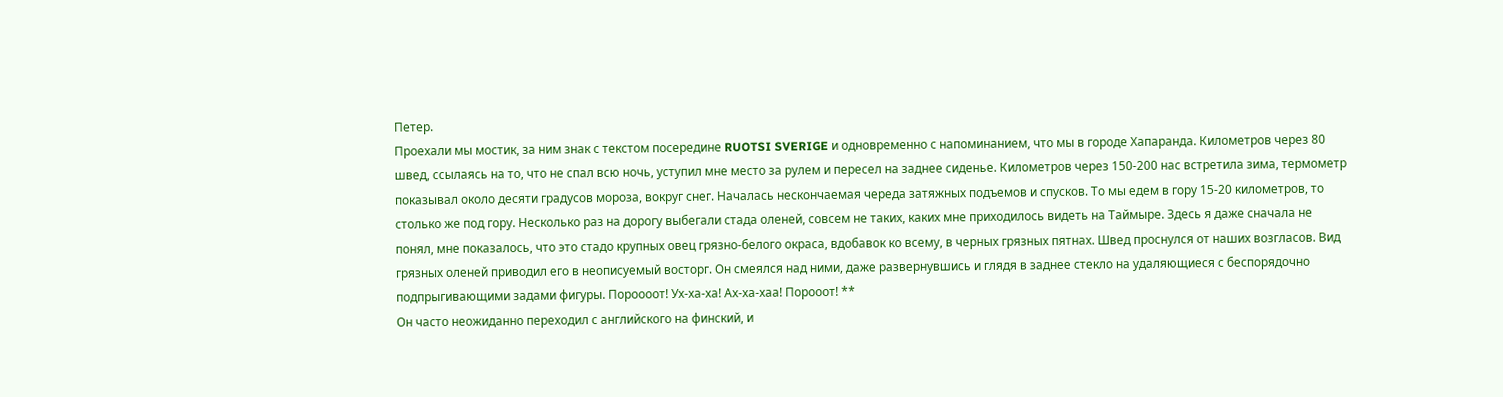Петер.
Проехали мы мостик, за ним знак с текстом посередине RUOTSI SVERIGE и одновременно с напоминанием, что мы в городе Хапаранда. Километров через 80 швед, ссылаясь на то, что не спал всю ночь, уступил мне место за рулем и пересел на заднее сиденье. Километров через 150-200 нас встретила зима, термометр показывал около десяти градусов мороза, вокруг снег. Началась нескончаемая череда затяжных подъемов и спусков. То мы едем в гору 15-20 километров, то столько же под гору. Несколько раз на дорогу выбегали стада оленей, совсем не таких, каких мне приходилось видеть на Таймыре. Здесь я даже сначала не понял, мне показалось, что это стадо крупных овец грязно-белого окраса, вдобавок ко всему, в черных грязных пятнах. Швед проснулся от наших возгласов. Вид грязных оленей приводил его в неописуемый восторг. Он смеялся над ними, даже развернувшись и глядя в заднее стекло на удаляющиеся с беспорядочно подпрыгивающими задами фигуры. Пороооот! Ух-ха-ха! Ах-ха-хаа! Порооот! **
Он часто неожиданно переходил с английского на финский, и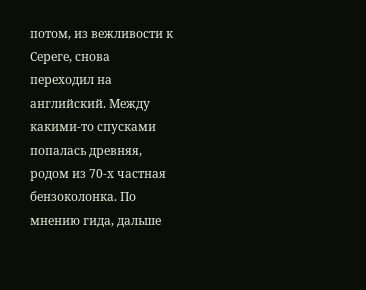потом, из вежливости к Сереге, снова переходил на английский. Между какими-то спусками попалась древняя, родом из 70-х частная бензоколонка. По мнению гида, дальше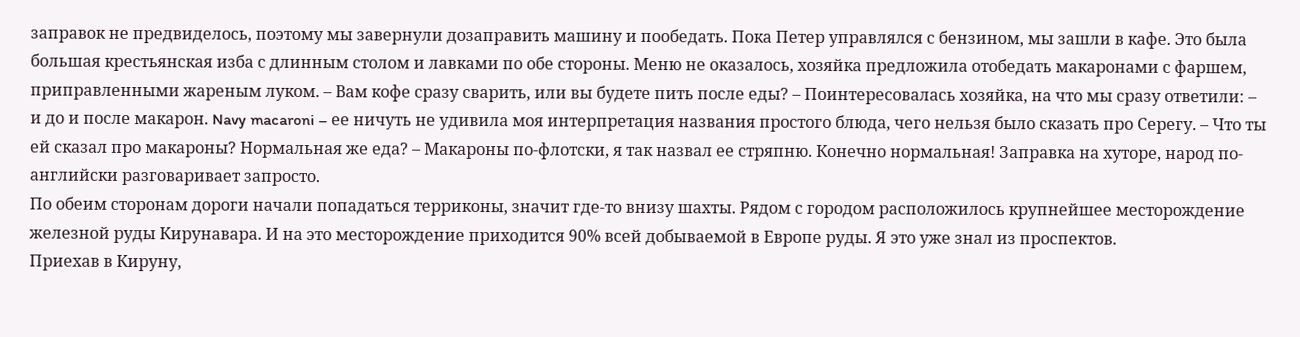заправок не предвиделось, поэтому мы завернули дозаправить машину и пообедать. Пока Петер управлялся с бензином, мы зашли в кафе. Это была большая крестьянская изба с длинным столом и лавками по обе стороны. Меню не оказалось, хозяйка предложила отобедать макаронами с фаршем, приправленными жареным луком. – Вам кофе сразу сварить, или вы будете пить после еды? – Поинтересовалась хозяйка, на что мы сразу ответили: – и до и после макарон. Navy macaroni – ее ничуть не удивила моя интерпретация названия простого блюда, чего нельзя было сказать про Серегу. – Что ты ей сказал про макароны? Нормальная же еда? – Макароны по-флотски, я так назвал ее стряпню. Конечно нормальная! Заправка на хуторе, народ по-английски разговаривает запросто.
По обеим сторонам дороги начали попадаться терриконы, значит где-то внизу шахты. Рядом с городом расположилось крупнейшее месторождение железной руды Кирунавара. И на это месторождение приходится 90% всей добываемой в Европе руды. Я это уже знал из проспектов.
Приехав в Кируну,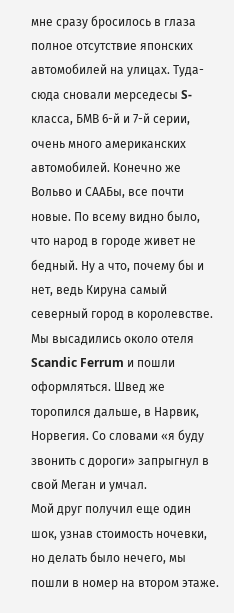мне сразу бросилось в глаза полное отсутствие японских автомобилей на улицах. Туда-сюда сновали мерседесы S-класса, БМВ 6-й и 7-й серии, очень много американских автомобилей. Конечно же Вольво и СААБы, все почти новые. По всему видно было, что народ в городе живет не бедный. Ну а что, почему бы и нет, ведь Кируна самый северный город в королевстве. Мы высадились около отеля Scandic Ferrum и пошли оформляться. Швед же торопился дальше, в Нарвик, Норвегия. Со словами «я буду звонить с дороги» запрыгнул в свой Меган и умчал.
Мой друг получил еще один шок, узнав стоимость ночевки, но делать было нечего, мы пошли в номер на втором этаже.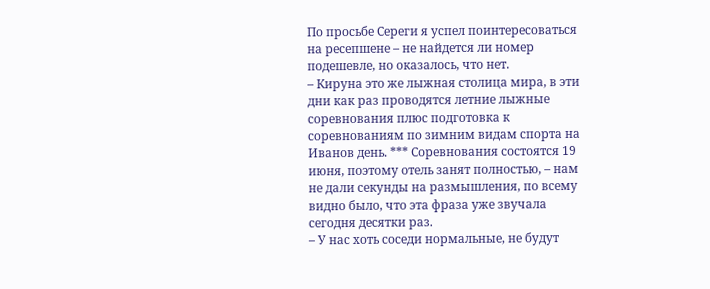По просьбе Сереги я успел поинтересоваться на ресепшене – не найдется ли номер подешевле, но оказалось, что нет.
– Кируна это же лыжная столица мира, в эти дни как раз проводятся летние лыжные соревнования плюс подготовка к соревнованиям по зимним видам спорта на Иванов день. *** Соревнования состоятся 19 июня, поэтому отель занят полностью, – нам не дали секунды на размышления, по всему видно было, что эта фраза уже звучала сегодня десятки раз.
– У нас хоть соседи нормальные, не будут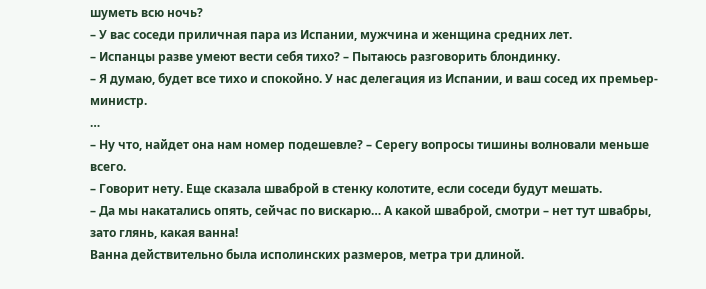шуметь всю ночь?
– У вас соседи приличная пара из Испании, мужчина и женщина средних лет.
– Испанцы разве умеют вести себя тихо? – Пытаюсь разговорить блондинку.
– Я думаю, будет все тихо и спокойно. У нас делегация из Испании, и ваш сосед их премьер-министр.
…
– Ну что, найдет она нам номер подешевле? – Серегу вопросы тишины волновали меньше всего.
– Говорит нету. Еще сказала шваброй в стенку колотите, если соседи будут мешать.
– Да мы накатались опять, сейчас по вискарю… А какой шваброй, смотри – нет тут швабры, зато глянь, какая ванна!
Ванна действительно была исполинских размеров, метра три длиной.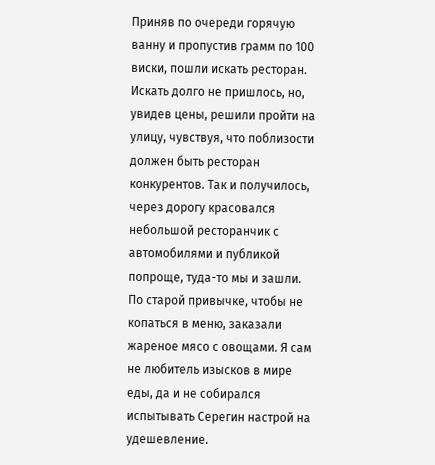Приняв по очереди горячую ванну и пропустив грамм по 100 виски, пошли искать ресторан. Искать долго не пришлось, но, увидев цены, решили пройти на улицу, чувствуя, что поблизости должен быть ресторан конкурентов. Так и получилось, через дорогу красовался небольшой ресторанчик с автомобилями и публикой попроще, туда-то мы и зашли. По старой привычке, чтобы не копаться в меню, заказали жареное мясо с овощами. Я сам не любитель изысков в мире еды, да и не собирался испытывать Серегин настрой на удешевление.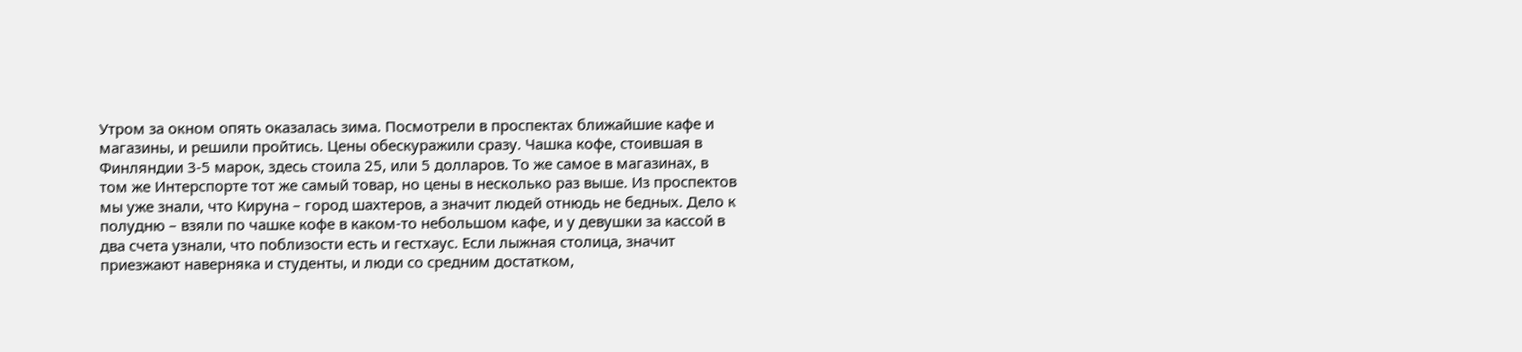Утром за окном опять оказалась зима. Посмотрели в проспектах ближайшие кафе и магазины, и решили пройтись. Цены обескуражили сразу. Чашка кофе, стоившая в Финляндии 3-5 марок, здесь стоила 25, или 5 долларов. То же самое в магазинах, в том же Интерспорте тот же самый товар, но цены в несколько раз выше. Из проспектов мы уже знали, что Кируна – город шахтеров, а значит людей отнюдь не бедных. Дело к полудню – взяли по чашке кофе в каком-то небольшом кафе, и у девушки за кассой в два счета узнали, что поблизости есть и гестхаус. Если лыжная столица, значит приезжают наверняка и студенты, и люди со средним достатком,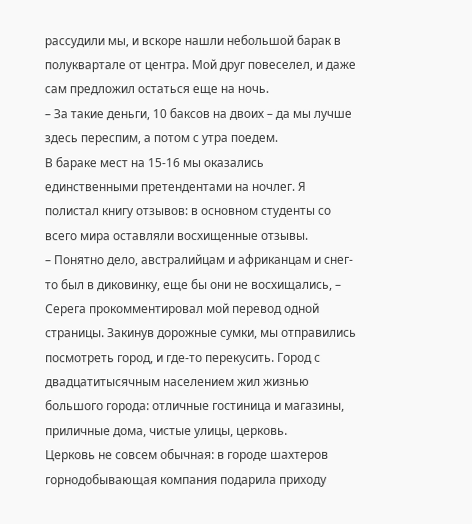рассудили мы, и вскоре нашли небольшой барак в полуквартале от центра. Мой друг повеселел, и даже сам предложил остаться еще на ночь.
– За такие деньги, 10 баксов на двоих – да мы лучше здесь переспим, а потом с утра поедем.
В бараке мест на 15-16 мы оказались единственными претендентами на ночлег. Я полистал книгу отзывов: в основном студенты со всего мира оставляли восхищенные отзывы.
– Понятно дело, австралийцам и африканцам и снег-то был в диковинку, еще бы они не восхищались, – Серега прокомментировал мой перевод одной страницы. Закинув дорожные сумки, мы отправились посмотреть город, и где-то перекусить. Город с двадцатитысячным населением жил жизнью большого города: отличные гостиница и магазины, приличные дома, чистые улицы, церковь.
Церковь не совсем обычная: в городе шахтеров горнодобывающая компания подарила приходу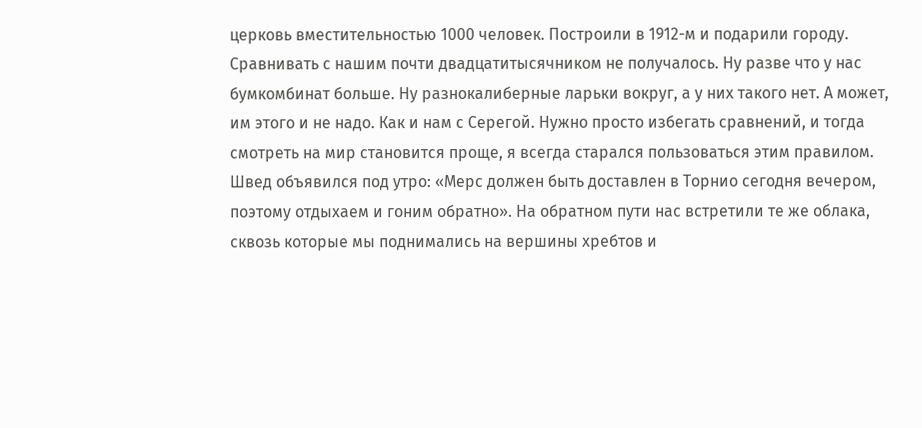церковь вместительностью 1000 человек. Построили в 1912-м и подарили городу. Сравнивать с нашим почти двадцатитысячником не получалось. Ну разве что у нас бумкомбинат больше. Ну разнокалиберные ларьки вокруг, а у них такого нет. А может, им этого и не надо. Как и нам с Серегой. Нужно просто избегать сравнений, и тогда смотреть на мир становится проще, я всегда старался пользоваться этим правилом.
Швед объявился под утро: «Мерс должен быть доставлен в Торнио сегодня вечером, поэтому отдыхаем и гоним обратно». На обратном пути нас встретили те же облака, сквозь которые мы поднимались на вершины хребтов и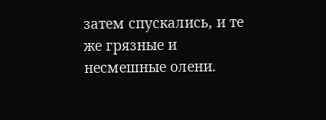затем спускались, и те же грязные и несмешные олени.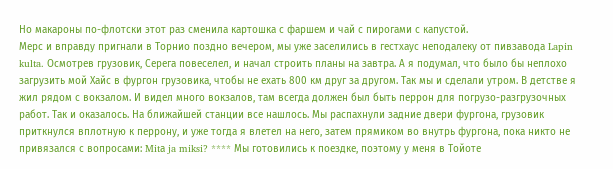Но макароны по-флотски этот раз сменила картошка с фаршем и чай с пирогами с капустой.
Мерс и вправду пригнали в Торнио поздно вечером, мы уже заселились в гестхаус неподалеку от пивзавода Lapin kulta. Осмотрев грузовик, Серега повеселел, и начал строить планы на завтра. А я подумал, что было бы неплохо загрузить мой Хайс в фургон грузовика, чтобы не ехать 800 км друг за другом. Так мы и сделали утром. В детстве я жил рядом с вокзалом. И видел много вокзалов, там всегда должен был быть перрон для погрузо-разгрузочных работ. Так и оказалось. На ближайшей станции все нашлось. Мы распахнули задние двери фургона, грузовик приткнулся вплотную к перрону, и уже тогда я влетел на него, затем прямиком во внутрь фургона, пока никто не привязался с вопросами: Mitа ja miksi? **** Мы готовились к поездке, поэтому у меня в Тойоте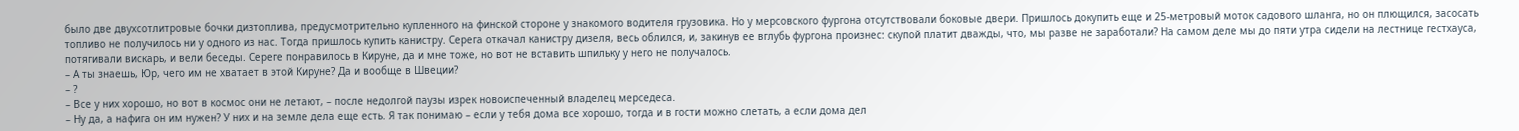было две двухсотлитровые бочки дизтоплива, предусмотрительно купленного на финской стороне у знакомого водителя грузовика. Но у мерсовского фургона отсутствовали боковые двери. Пришлось докупить еще и 25-метровый моток садового шланга, но он плющился, засосать топливо не получилось ни у одного из нас. Тогда пришлось купить канистру. Серега откачал канистру дизеля, весь облился, и, закинув ее вглубь фургона произнес: скупой платит дважды, что, мы разве не заработали? На самом деле мы до пяти утра сидели на лестнице гестхауса, потягивали вискарь, и вели беседы. Сереге понравилось в Кируне, да и мне тоже, но вот не вставить шпильку у него не получалось.
– А ты знаешь, Юр, чего им не хватает в этой Кируне? Да и вообще в Швеции?
– ?
– Все у них хорошо, но вот в космос они не летают, – после недолгой паузы изрек новоиспеченный владелец мерседеса.
– Ну да, а нафига он им нужен? У них и на земле дела еще есть. Я так понимаю – если у тебя дома все хорошо, тогда и в гости можно слетать, а если дома дел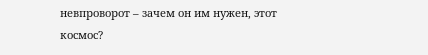невпроворот – зачем он им нужен, этот космос?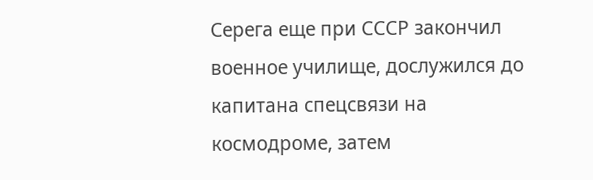Серега еще при СССР закончил военное училище, дослужился до капитана спецсвязи на космодроме, затем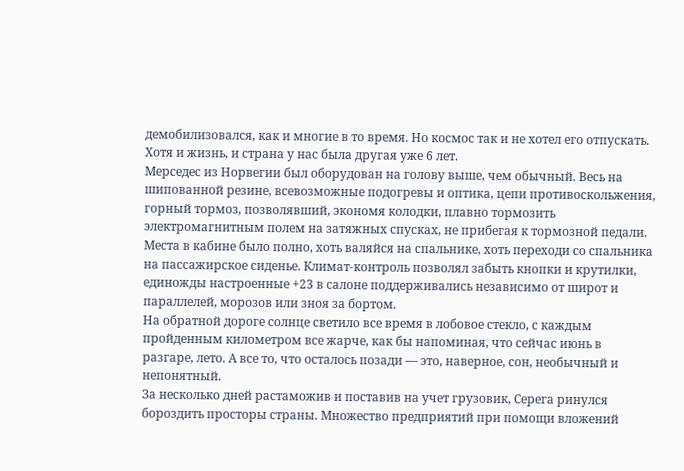демобилизовался, как и многие в то время. Но космос так и не хотел его отпускать. Хотя и жизнь, и страна у нас была другая уже 6 лет.
Мерседес из Норвегии был оборудован на голову выше, чем обычный. Весь на шипованной резине, всевозможные подогревы и оптика, цепи противоскольжения, горный тормоз, позволявший, экономя колодки, плавно тормозить электромагнитным полем на затяжных спусках, не прибегая к тормозной педали. Места в кабине было полно, хоть валяйся на спальнике, хоть переходи со спальника на пассажирское сиденье. Климат-контроль позволял забыть кнопки и крутилки, единожды настроенные +23 в салоне поддерживались независимо от широт и параллелей, морозов или зноя за бортом.
На обратной дороге солнце светило все время в лобовое стекло, с каждым пройденным километром все жарче, как бы напоминая, что сейчас июнь в разгаре, лето. А все то, что осталось позади — это, наверное, сон, необычный и непонятный.
За несколько дней растаможив и поставив на учет грузовик, Серега ринулся бороздить просторы страны. Множество предприятий при помощи вложений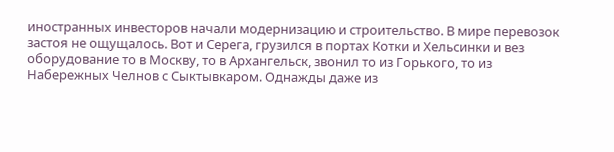иностранных инвесторов начали модернизацию и строительство. В мире перевозок застоя не ощущалось. Вот и Серега, грузился в портах Котки и Хельсинки и вез оборудование то в Москву, то в Архангельск, звонил то из Горького, то из Набережных Челнов с Сыктывкаром. Однажды даже из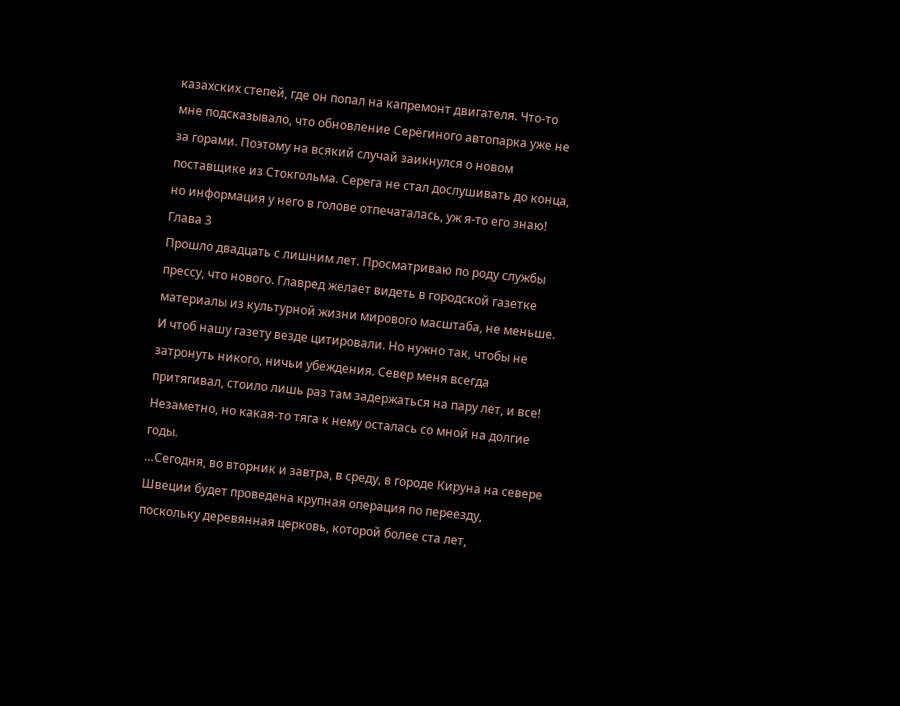казахских степей, где он попал на капремонт двигателя. Что-то мне подсказывало, что обновление Серёгиного автопарка уже не за горами. Поэтому на всякий случай заикнулся о новом поставщике из Стокгольма. Серега не стал дослушивать до конца, но информация у него в голове отпечаталась, уж я-то его знаю!
Глава 3
Прошло двадцать с лишним лет. Просматриваю по роду службы прессу, что нового. Главред желает видеть в городской газетке материалы из культурной жизни мирового масштаба, не меньше. И чтоб нашу газету везде цитировали. Но нужно так, чтобы не затронуть никого, ничьи убеждения. Север меня всегда притягивал, стоило лишь раз там задержаться на пару лет, и все! Незаметно, но какая-то тяга к нему осталась со мной на долгие годы.
…Сегодня, во вторник и завтра, в среду, в городе Кируна на севере Швеции будет проведена крупная операция по переезду, поскольку деревянная церковь, которой более ста лет,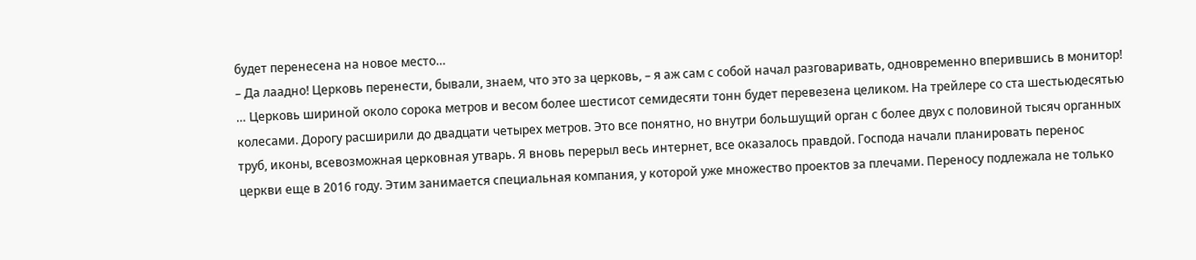будет перенесена на новое место…
– Да лаадно! Церковь перенести, бывали, знаем, что это за церковь, – я аж сам с собой начал разговаривать, одновременно вперившись в монитор!
… Церковь шириной около сорока метров и весом более шестисот семидесяти тонн будет перевезена целиком. На трейлере со ста шестьюдесятью колесами. Дорогу расширили до двадцати четырех метров. Это все понятно, но внутри большущий орган с более двух с половиной тысяч органных труб, иконы, всевозможная церковная утварь. Я вновь перерыл весь интернет, все оказалось правдой. Господа начали планировать перенос церкви еще в 2016 году. Этим занимается специальная компания, у которой уже множество проектов за плечами. Переносу подлежала не только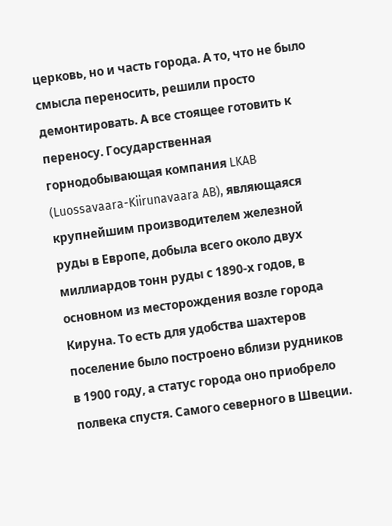церковь, но и часть города. А то, что не было смысла переносить, решили просто демонтировать. А все стоящее готовить к переносу. Государственная горнодобывающая компания LKAB (Luossavaara-Kiirunavaara AB), являющаяся крупнейшим производителем железной руды в Европе, добыла всего около двух миллиардов тонн руды с 1890-х годов, в основном из месторождения возле города Кируна. То есть для удобства шахтеров поселение было построено вблизи рудников в 1900 году, а статус города оно приобрело полвека спустя. Самого северного в Швеции.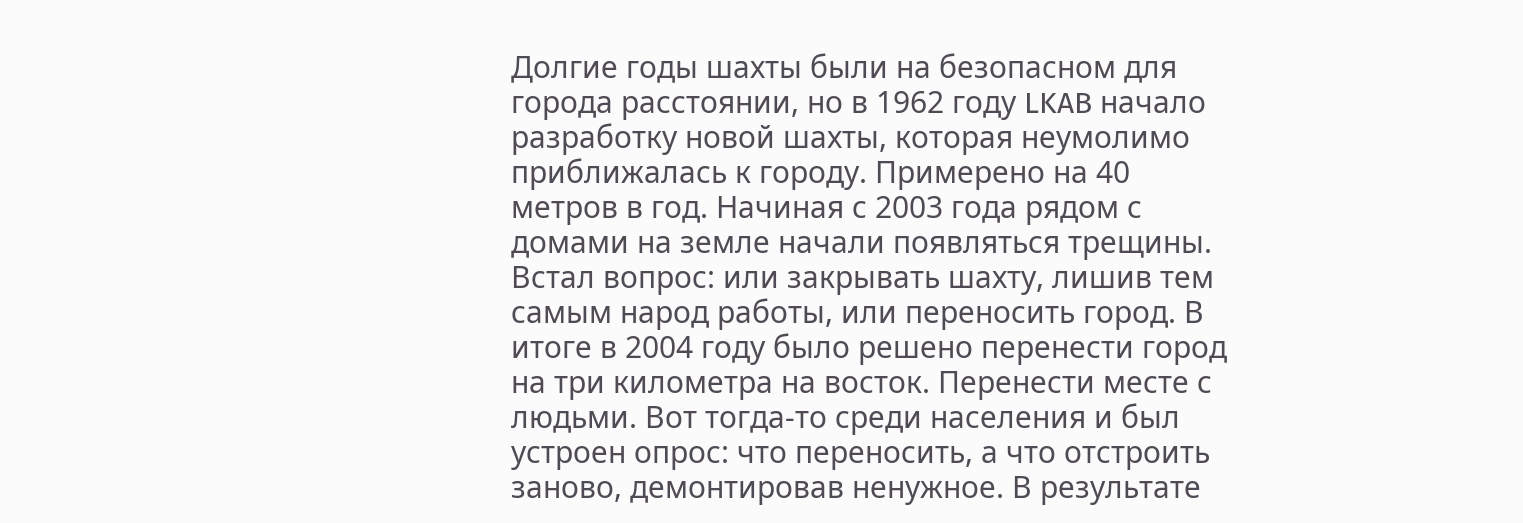Долгие годы шахты были на безопасном для города расстоянии, но в 1962 году LKAB начало разработку новой шахты, которая неумолимо приближалась к городу. Примерено на 40 метров в год. Начиная с 2003 года рядом с домами на земле начали появляться трещины.
Встал вопрос: или закрывать шахту, лишив тем самым народ работы, или переносить город. В итоге в 2004 году было решено перенести город на три километра на восток. Перенести месте с людьми. Вот тогда-то среди населения и был устроен опрос: что переносить, а что отстроить заново, демонтировав ненужное. В результате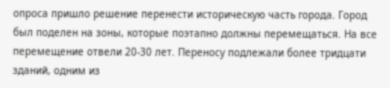опроса пришло решение перенести историческую часть города. Город был поделен на зоны, которые поэтапно должны перемещаться. На все перемещение отвели 20-30 лет. Переносу подлежали более тридцати зданий, одним из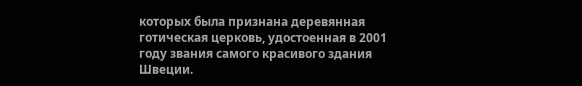которых была признана деревянная готическая церковь, удостоенная в 2001 году звания самого красивого здания Швеции.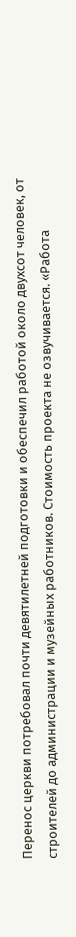Перенос церкви потребовал почти девятилетней подготовки и обеспечил работой около двухсот человек, от строителей до администрации и музейных работников. Стоимость проекта не озвучивается. «Работа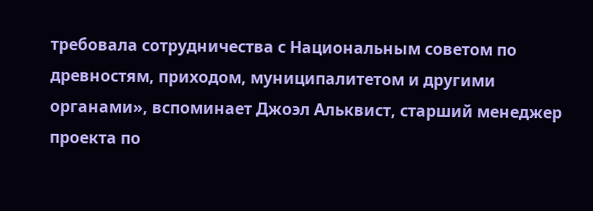требовала сотрудничества с Национальным советом по древностям, приходом, муниципалитетом и другими органами», вспоминает Джоэл Альквист, старший менеджер проекта по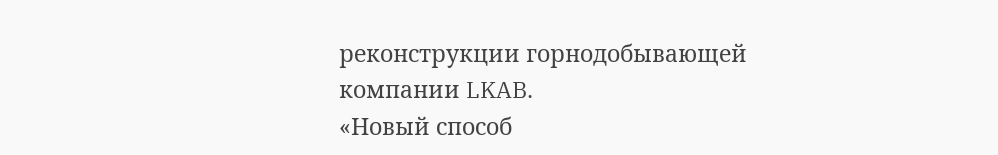реконструкции горнодобывающей компании LKAB.
«Новый способ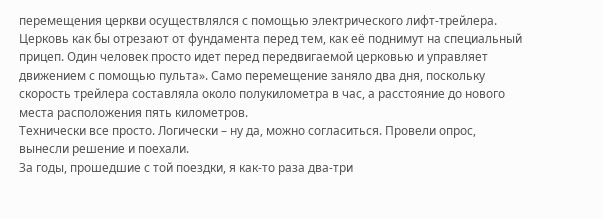перемещения церкви осуществлялся с помощью электрического лифт-трейлера. Церковь как бы отрезают от фундамента перед тем, как её поднимут на специальный прицеп. Один человек просто идет перед передвигаемой церковью и управляет движением с помощью пульта». Само перемещение заняло два дня, поскольку скорость трейлера составляла около полукилометра в час, а расстояние до нового места расположения пять километров.
Технически все просто. Логически – ну да, можно согласиться. Провели опрос, вынесли решение и поехали.
За годы, прошедшие с той поездки, я как-то раза два-три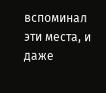вспоминал эти места, и даже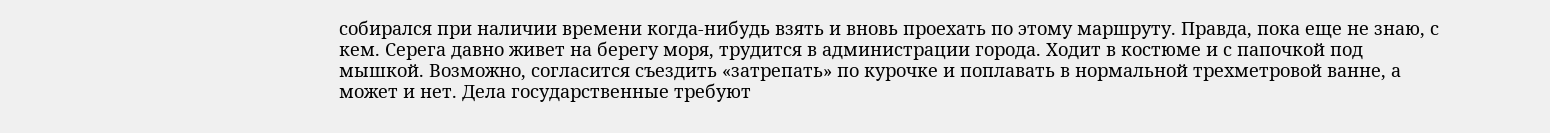собирался при наличии времени когда-нибудь взять и вновь проехать по этому маршруту. Правда, пока еще не знаю, с кем. Серега давно живет на берегу моря, трудится в администрации города. Ходит в костюме и с папочкой под мышкой. Возможно, согласится съездить «затрепать» по курочке и поплавать в нормальной трехметровой ванне, а может и нет. Дела государственные требуют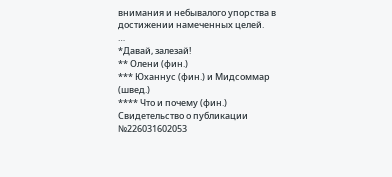внимания и небывалого упорства в достижении намеченных целей.
…
*Давай, залезай!
** Олени (фин.)
*** Юханнус (фин.) и Мидсоммар (швед.)
**** Что и почему (фин.)
Свидетельство о публикации №226031602053